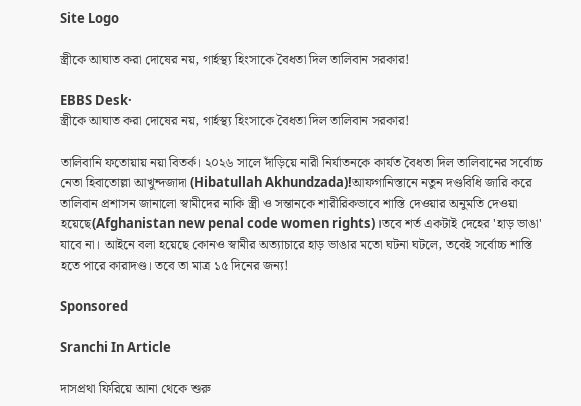Site Logo

স্ত্রীকে আঘাত করা দোষের নয়, গার্হস্থ্য হিংসাকে বৈধতা দিল তালিবান সরকার!

EBBS Desk·
স্ত্রীকে আঘাত করা দোষের নয়, গার্হস্থ্য হিংসাকে বৈধতা দিল তালিবান সরকার!

তালিবানি ফতোয়ায় নয়া বিতর্ক। ২০২৬ সালে দাঁড়িয়ে নারী নির্যাতনকে কার্যত বৈধতা দিল তালিবানের সর্বোচ্চ নেতা হিবাতোল্লা আখুন্দজাদা (Hibatullah Akhundzada)!আফগানিস্তানে নতুন দণ্ডবিধি জারি করে তালিবান প্রশাসন জানালো স্বামীদের নাকি স্ত্রী ও সন্তানকে শারীরিকভাবে শাস্তি দেওয়ার অনুমতি দেওয়া হয়েছে(Afghanistan new penal code women rights)।তবে শর্ত একটাই দেহের 'হাড় ভাঙা' যাবে না। আইনে বলা হয়েছে কোনও স্বামীর অত্যাচারে হাড় ভাঙার মতো ঘটনা ঘটলে, তবেই সর্বোচ্চ শাস্তি হতে পারে কারাদণ্ড। তবে তা মাত্র ১৫ দিনের জন্য!

Sponsored

Sranchi In Article

দাসপ্রথা ফিরিয়ে আনা থেকে শুরু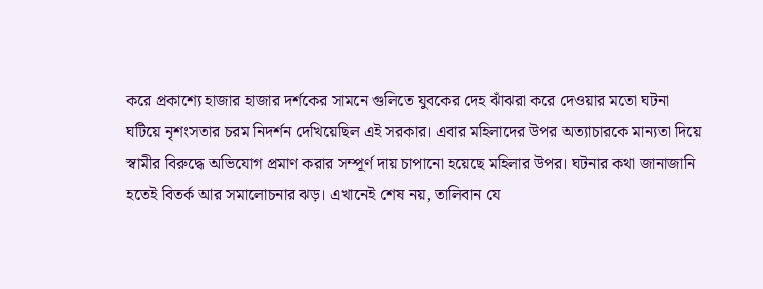করে প্রকাশ্যে হাজার হাজার দর্শকের সামনে গুলিতে যুবকের দেহ ঝাঁঝরা করে দেওয়ার মতো ঘটনা ঘটিয়ে নৃশংসতার চরম নিদর্শন দেখিয়েছিল এই সরকার। এবার মহিলাদের উপর অত্যাচারকে মান্যতা দিয়ে স্বামীর বিরুদ্ধে অভিযোগ প্রমাণ করার সম্পূর্ণ দায় চাপানো হয়েছে মহিলার উপর। ঘটনার কথা জানাজানি হতেই বিতর্ক আর সমালোচনার ঝড়। এখানেই শেষ নয়, তালিবান যে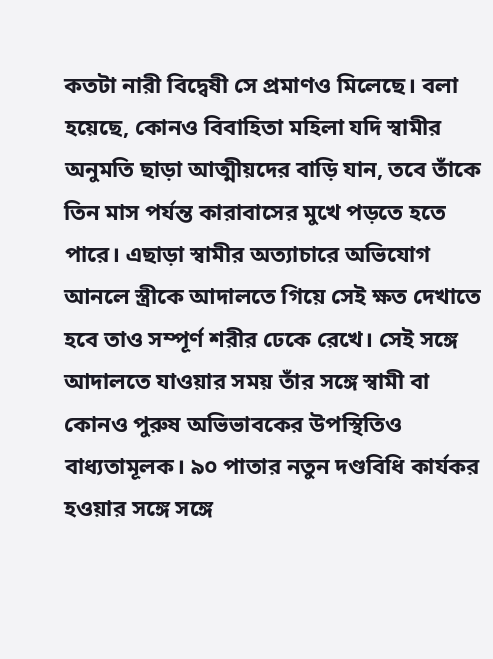কতটা নারী বিদ্বেষী সে প্রমাণও মিলেছে। বলা হয়েছে, কোনও বিবাহিতা মহিলা যদি স্বামীর অনুমতি ছাড়া আত্মীয়দের বাড়ি যান, তবে তাঁকে তিন মাস পর্যন্ত কারাবাসের মুখে পড়তে হতে পারে। এছাড়া স্বামীর অত্যাচারে অভিযোগ আনলে স্ত্রীকে আদালতে গিয়ে সেই ক্ষত দেখাতে হবে তাও সম্পূর্ণ শরীর ঢেকে রেখে। সেই সঙ্গে আদালতে যাওয়ার সময় তাঁর সঙ্গে স্বামী বা কোনও পুরুষ অভিভাবকের উপস্থিতিও বাধ্যতামূলক। ৯০ পাতার নতুন দণ্ডবিধি কার্যকর হওয়ার সঙ্গে সঙ্গে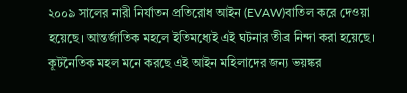২০০৯ সালের নারী নির্যাতন প্রতিরোধ আইন (EVAW)বাতিল করে দেওয়া হয়েছে। আন্তর্জাতিক মহলে ইতিমধ্যেই এই ঘটনার তীব্র নিন্দা করা হয়েছে। কূটনৈতিক মহল মনে করছে এই আইন মহিলাদের জন্য ভয়ঙ্কর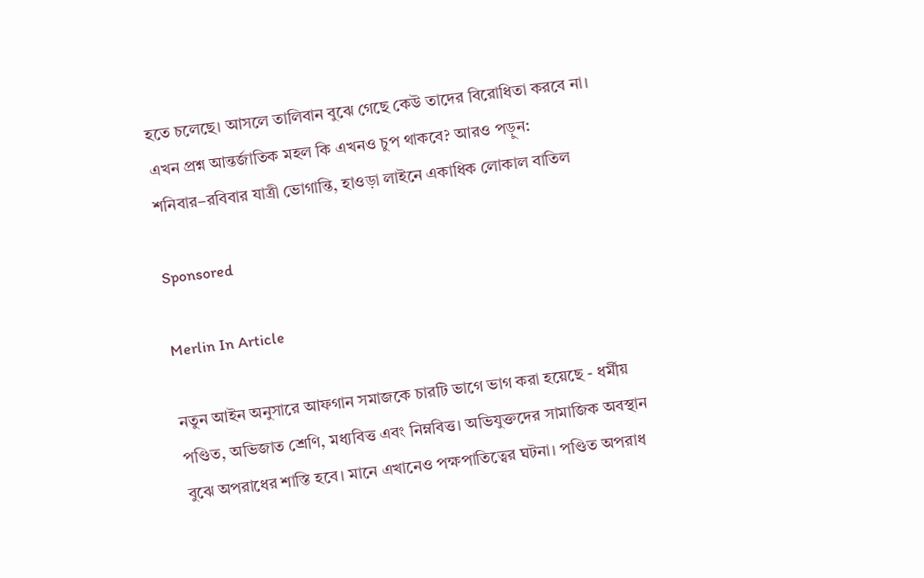হতে চলেছে। আসলে তালিবান বুঝে গেছে কেউ তাদের বিরোধিতা করবে না। এখন প্রশ্ন আন্তর্জাতিক মহল কি এখনও চুপ থাকবে? আরও পড়ুন: শনিবার–রবিবার যাত্রী ভোগান্তি, হাওড়া লাইনে একাধিক লোকাল বাতিল

Sponsored

Merlin In Article

নতুন আইন অনুসারে আফগান সমাজকে চারটি ভাগে ভাগ করা হয়েছে - ধর্মীয় পণ্ডিত, অভিজাত শ্রেণি, মধ্যবিত্ত এবং নিম্নবিত্ত। অভিযুক্তদের সামাজিক অবস্থান বুঝে অপরাধের শাস্তি হবে। মানে এখানেও পক্ষপাতিত্বের ঘটনা। পণ্ডিত অপরাধ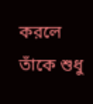করলে তাঁকে শুধু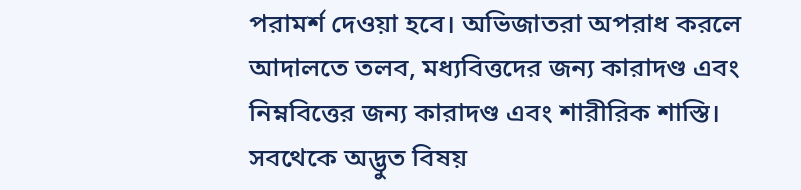পরামর্শ দেওয়া হবে। অভিজাতরা অপরাধ করলে আদালতে তলব, মধ্যবিত্তদের জন্য কারাদণ্ড এবং নিম্নবিত্তের জন্য কারাদণ্ড এবং শারীরিক শাস্তি। সবথেকে অদ্ভুত বিষয়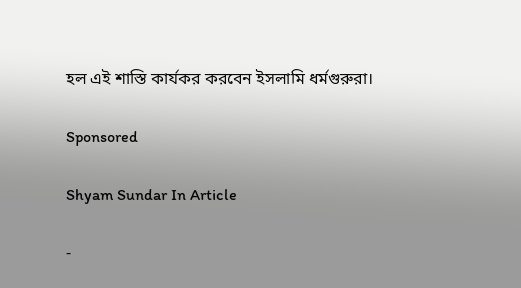হল এই শাস্তি কার্যকর করবেন ইসলামি ধর্মগুরুরা।

Sponsored

Shyam Sundar In Article

-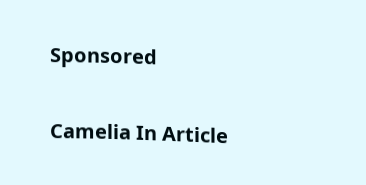Sponsored

Camelia In Article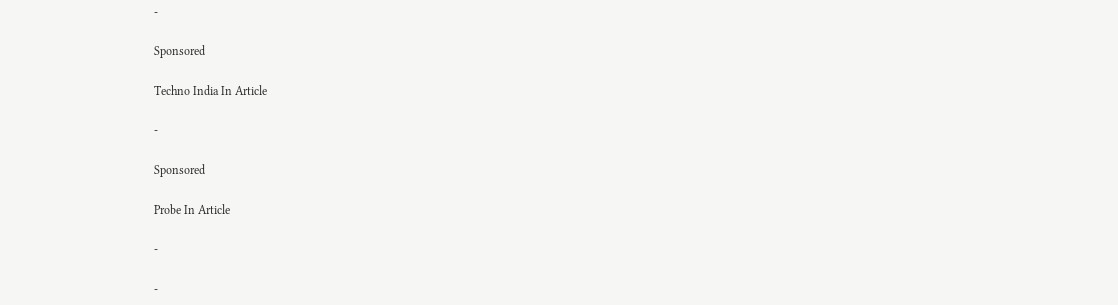-

Sponsored

Techno India In Article

-

Sponsored

Probe In Article

-

-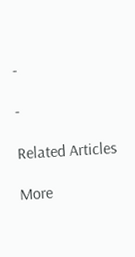-

-

Related Articles

More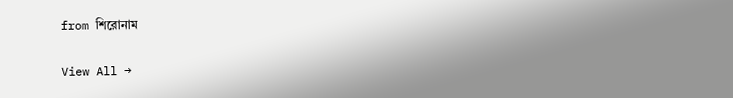from শিরোনাম

View All →